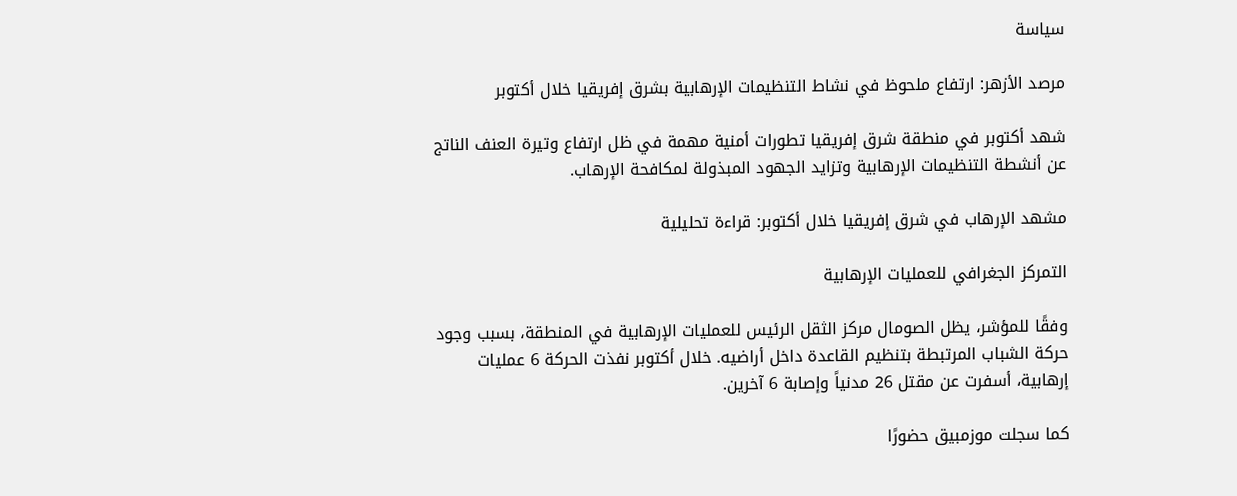سياسة

مرصد الأزهر: ارتفاع ملحوظ في نشاط التنظيمات الإرهابية بشرق إفريقيا خلال أكتوبر

شهد أكتوبر في منطقة شرق إفريقيا تطورات أمنية مهمة في ظل ارتفاع وتيرة العنف الناتج عن أنشطة التنظيمات الإرهابية وتزايد الجهود المبذولة لمكافحة الإرهاب.

مشهد الإرهاب في شرق إفريقيا خلال أكتوبر: قراءة تحليلية

التمركز الجغرافي للعمليات الإرهابية

وفقًا للمؤشر، يظل الصومال مركز الثقل الرئيس للعمليات الإرهابية في المنطقة، بسبب وجود حركة الشباب المرتبطة بتنظيم القاعدة داخل أراضيه. خلال أكتوبر نفذت الحركة 6 عمليات إرهابية، أسفرت عن مقتل 26 مدنياً وإصابة 6 آخرين.

كما سجلت موزمبيق حضورًا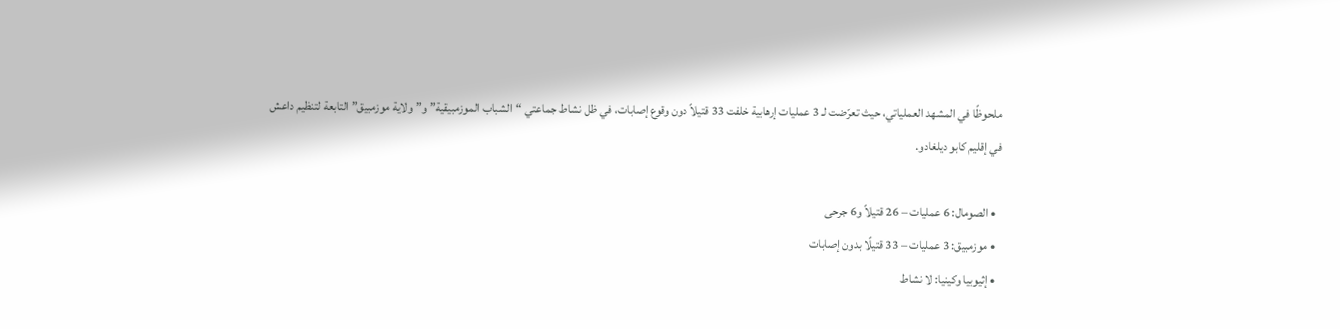ملحوظًا في المشهد العملياتي، حيث تعرّضت لـ 3 عمليات إرهابية خلفت 33 قتيلاً دون وقوع إصابات، في ظل نشاط جماعتي “الشباب الموزمبيقية” و”ولاية موزمبيق” التابعة لتنظيم داعش في إقليم كابو ديلغادو.

  • الصومال: 6 عمليات – 26 قتيلاً و6 جرحى
  • موزمبيق: 3 عمليات – 33 قتيلًا بدون إصابات
  • إثيوبيا وكينيا: لا نشاط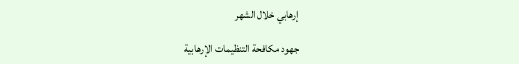إرهابي خلال الشهر

جهود مكافحة التنظيمات الإرهابية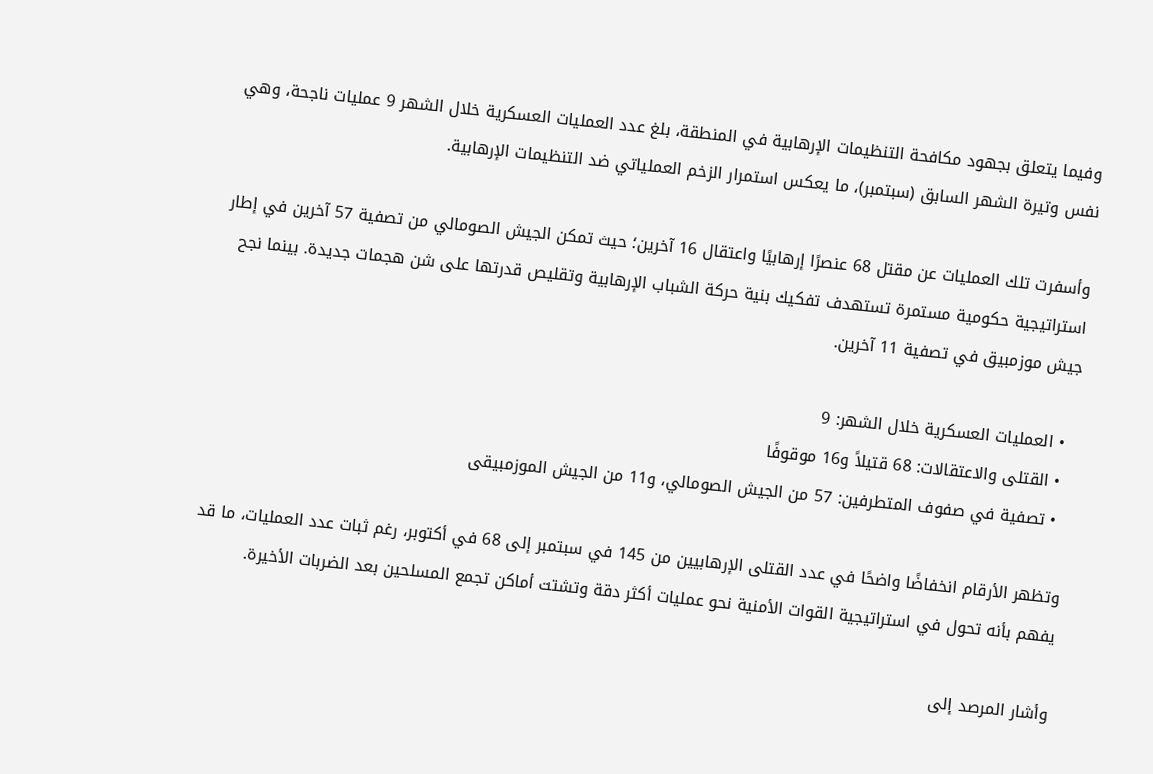وفيما يتعلق بجهود مكافحة التنظيمات الإرهابية في المنطقة، بلغ عدد العمليات العسكرية خلال الشهر 9 عمليات ناجحة، وهي نفس وتيرة الشهر السابق (سبتمبر)، ما يعكس استمرار الزخم العملياتي ضد التنظيمات الإرهابية.

وأسفرت تلك العمليات عن مقتل 68 عنصرًا إرهابيًا واعتقال 16 آخرين؛ حيث تمكن الجيش الصومالي من تصفية 57 آخرين في إطار استراتيجية حكومية مستمرة تستهدف تفكيك بنية حركة الشباب الإرهابية وتقليص قدرتها على شن هجمات جديدة. بينما نجح جيش موزمبيق في تصفية 11 آخرين.

  • العمليات العسكرية خلال الشهر: 9
  • القتلى والاعتقالات: 68 قتيلاً و16 موقوفًا
  • تصفية في صفوف المتطرفين: 57 من الجيش الصومالي، و11 من الجيش الموزمبيقى

وتظهر الأرقام انخفاضًا واضحًا في عدد القتلى الإرهابيين من 145 في سبتمبر إلى 68 في أكتوبر، رغم ثبات عدد العمليات، ما قد يفهم بأنه تحول في استراتيجية القوات الأمنية نحو عمليات أكثر دقة وتشتت أماكن تجمع المسلحين بعد الضربات الأخيرة.

وأشار المرصد إلى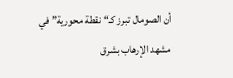أن الصومال تبرز كـ“نقطة محورية” في مشهد الإرهاب بشرق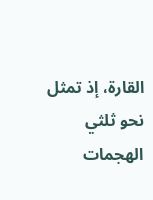القارة، إذ تمثل نحو ثلثي الهجمات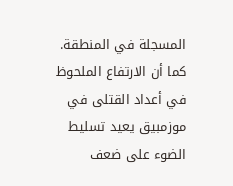المسجلة في المنطقة. كما أن الارتفاع الملحوظ في أعداد القتلى في موزمبيق يعيد تسليط الضوء على ضعف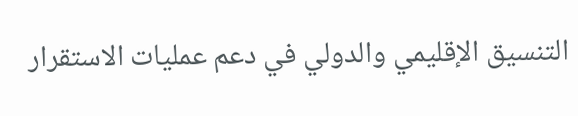التنسيق الإقليمي والدولي في دعم عمليات الاستقرار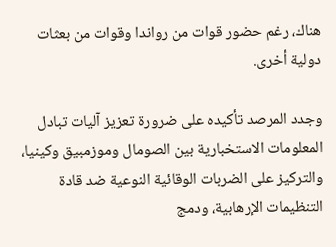هناك، رغم حضور قوات من رواندا وقوات من بعثات دولية أخرى.

وجدد المرصد تأكيده على ضرورة تعزيز آليات تبادل المعلومات الاستخبارية بين الصومال وموزمبيق وكينيا، والتركيز على الضربات الوقائية النوعية ضد قادة التنظيمات الإرهابية، ودمج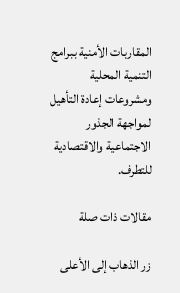المقاربات الأمنية ببرامج التنمية المحلية ومشروعات إعادة التأهيل لمواجهة الجذور الاجتماعية والاقتصادية للتطرف.

مقالات ذات صلة

زر الذهاب إلى الأعلى